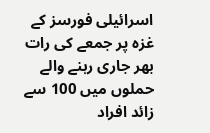اسرائیلی فورسز کے غزہ پر جمعے کی رات بھر جاری رہنے والے حملوں میں 100 سے زائد افراد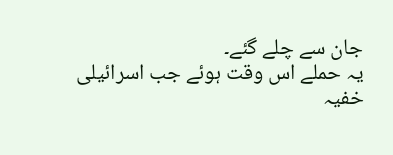جان سے چلے گئے۔
یہ حملے اس وقت ہوئے جب اسرائیلی خفیہ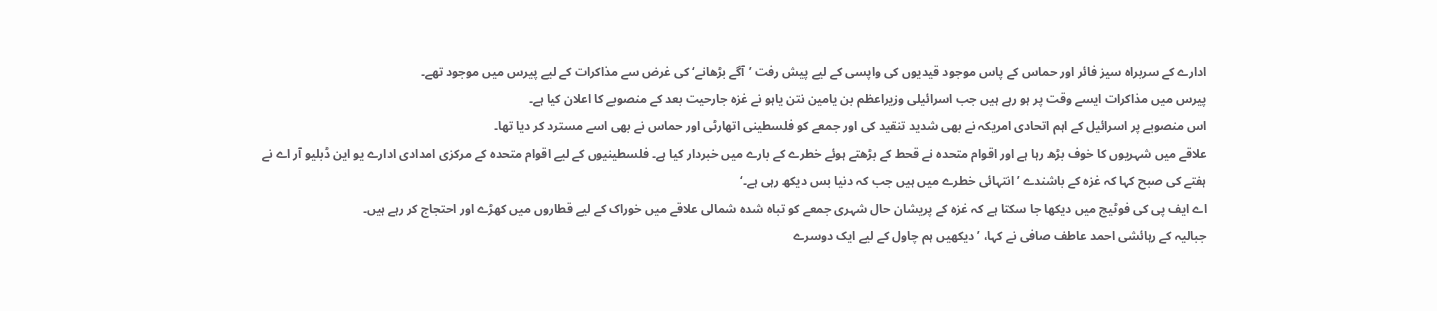ادارے کے سربراہ سیز فائر اور حماس کے پاس موجود قیدیوں کی واپسی کے لیے پیش رفت ’آگے بڑھانے‘ کی غرض سے مذاکرات کے لیے پیرس میں موجود تھے۔
پیرس میں مذاکرات ایسے وقت پر ہو رہے ہیں جب اسرائیلی وزیراعظم بن یامین نتن یاہو نے غزہ جارحیت بعد کے منصوبے کا اعلان کیا ہے۔
اس منصوبے پر اسرائیل کے اہم اتحادی امریکہ نے بھی شدید تنقید کی اور جمعے کو فلسطینی اتھارٹی اور حماس نے بھی اسے مسترد کر دیا تھا۔
علاقے میں شہریوں کا خوف بڑھ رہا ہے اور اقوام متحدہ نے قحط کے بڑھتے ہوئے خطرے کے بارے میں خبردار کیا ہے۔ فلسطینیوں کے لیے اقوام متحدہ کے مرکزی امدادی ادارے یو این ڈبلیو آر اے نے ہفتے کی صبح کہا کہ غزہ کے باشندے ’انتہائی خطرے میں ہیں جب کہ دنیا بس دیکھ رہی ہے۔‘
اے ایف پی کی فوٹیج میں دیکھا جا سکتا ہے کہ غزہ کے پریشان حال شہری جمعے کو تباہ شدہ شمالی علاقے میں خوراک کے لیے قطاروں میں کھڑے اور احتجاج کر رہے ہیں۔
جبالیہ کے رہائشی احمد عاطف صافی نے کہا، ’دیکھیں ہم چاول کے لیے ایک دوسرے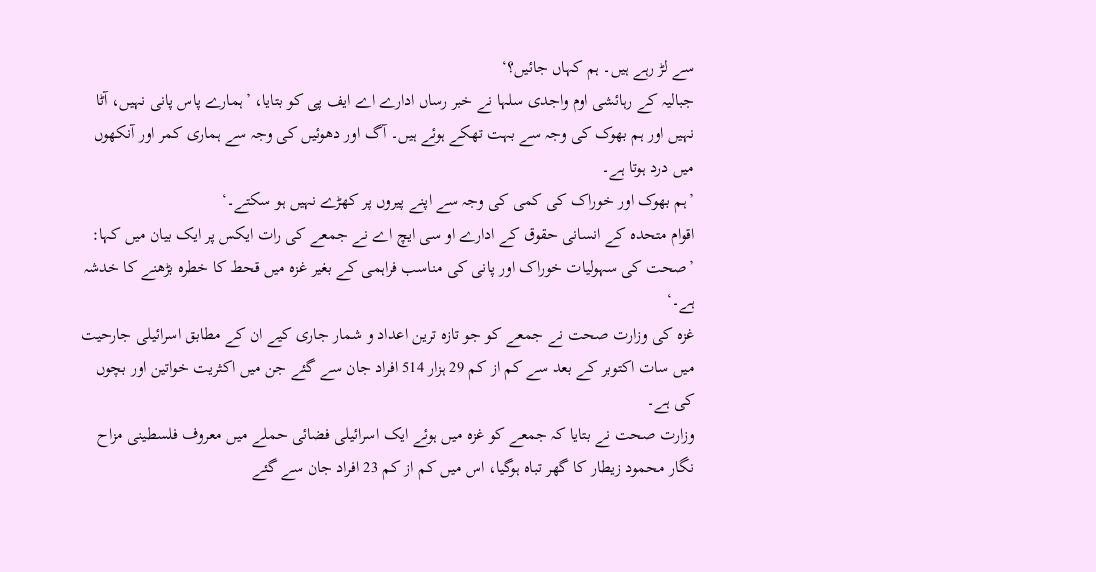سے لڑ رہے ہیں۔ ہم کہاں جائیں؟‘
جبالیہ کے رہائشی اوم واجدی سلہا نے خبر رساں ادارے اے ایف پی کو بتایا، ’ہمارے پاس پانی نہیں، آٹا نہیں اور ہم بھوک کی وجہ سے بہت تھکے ہوئے ہیں۔ آگ اور دھوئیں کی وجہ سے ہماری کمر اور آنکھوں میں درد ہوتا ہے۔
’ہم بھوک اور خوراک کی کمی کی وجہ سے اپنے پیروں پر کھڑے نہیں ہو سکتے۔‘
اقوام متحدہ کے انسانی حقوق کے ادارے او سی ایچ اے نے جمعے کی رات ایکس پر ایک بیان میں کہا: ’صحت کی سہولیات خوراک اور پانی کی مناسب فراہمی کے بغیر غزہ میں قحط کا خطرہ بڑھنے کا خدشہ ہے۔‘
غزہ کی وزارت صحت نے جمعے کو جو تازہ ترین اعداد و شمار جاری کیے ان کے مطابق اسرائیلی جارحیت میں سات اکتوبر کے بعد سے کم از کم 29 ہزار 514 افراد جان سے گئے جن میں اکثریت خواتین اور بچوں کی ہے۔
وزارت صحت نے بتایا کہ جمعے کو غزہ میں ہوئے ایک اسرائیلی فضائی حملے میں معروف فلسطینی مزاح نگار محمود زیطار کا گھر تباہ ہوگیا، اس میں کم از کم 23 افراد جان سے گئے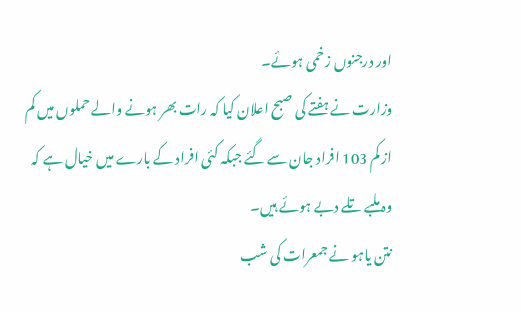اور درجنوں زخمی ہوئے۔
وزارت نے ہفتے کی صبح اعلان کیا کہ رات بھر ہونے والے حملوں میں کم از کم 103 افراد جان سے گئے جبکہ کئی افراد کے بارے میں خیال ہے کہ وہ ملبے تلے دبے ہوئے ہیں۔
نتن یاہو نے جمعرات کی شب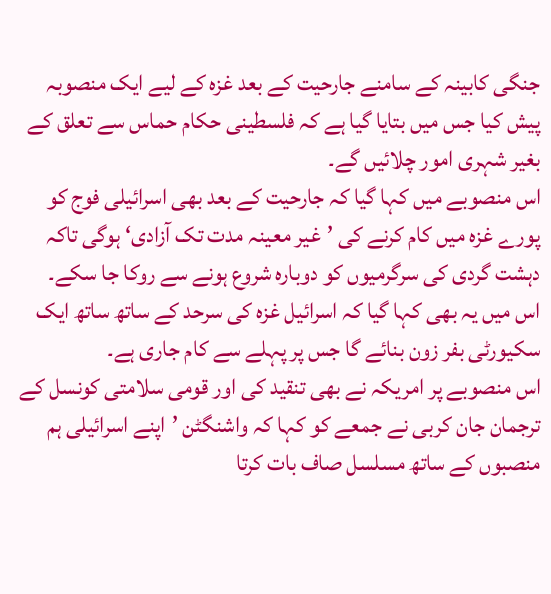جنگی کابینہ کے سامنے جارحیت کے بعد غزہ کے لیے ایک منصوبہ پیش کیا جس میں بتایا گیا ہے کہ فلسطینی حکام حماس سے تعلق کے بغیر شہری امور چلائیں گے۔
اس منصوبے میں کہا گیا کہ جارحیت کے بعد بھی اسرائیلی فوج کو پورے غزہ میں کام کرنے کی ’غیر معینہ مدت تک آزادی‘ ہوگی تاکہ دہشت گردی کی سرگرمیوں کو دوبارہ شروع ہونے سے روکا جا سکے۔
اس میں یہ بھی کہا گیا کہ اسرائیل غزہ کی سرحد کے ساتھ ساتھ ایک سکیورٹی بفر زون بنائے گا جس پر پہلے سے کام جاری ہے۔
اس منصوبے پر امریکہ نے بھی تنقید کی اور قومی سلامتی کونسل کے ترجمان جان کربی نے جمعے کو کہا کہ واشنگٹن ’اپنے اسرائیلی ہم منصبوں کے ساتھ مسلسل صاف بات کرتا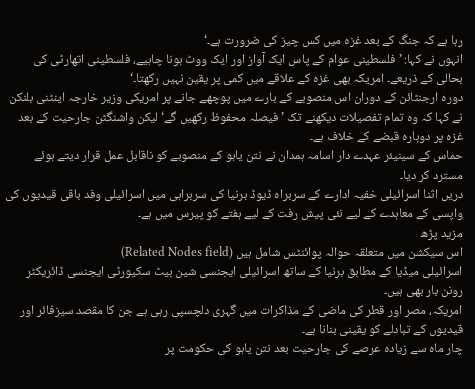رہا ہے کہ جنگ کے بعد غزہ میں کس چیز کی ضرورت ہے۔‘
انہوں نے کہا: ’فلسطینی عوام کے پاس ایک آواز اور ایک ووٹ ہونا چاہیے، فلسطینی اتھارٹی کی بحالی کے ذریعے۔ امریکہ بھی غزہ کے علاقے میں کمی پر یقین نہیں رکھتا۔‘
دورہ ارجنٹائن کے دوران اس منصوبے کے بارے میں پوچھے جانے پر امریکی وزیر خارجہ اینٹنی بلنکن نے کہا کہ وہ تمام تفصیلات دیکھنے تک ’فیصلہ محفوظ رکھیں گے‘ لیکن واشنگٹن جارحیت کے بعد غزہ پر دوبارہ قبضے کے خلاف ہے۔
حماس کے سینیئر عہدے دار اسامہ ہمدان نے نتن یاہو کے منصوبے کو ناقابل عمل قرار دیتے ہوئے مسترد کر دیا۔
دریں اثنا اسرائیلی خفیہ ادارے کے سربراہ ڈیوڈ برنیا کی سربراہی میں اسرائیلی وفد باقی قیدیوں کی واپسی کے معاہدے کے لیے نئی پیش رفت کے لیے ہفتے کو پیرس میں ہے۔
مزید پڑھ
اس سیکشن میں متعلقہ حوالہ پوائنٹس شامل ہیں (Related Nodes field)
اسرائیلی میڈیا کے مطابق برنیا کے ساتھ اسرائیلی ایجنسی شین بیٹ سکیورٹی ایجنسی ڈائریکٹر رونن بار بھی ہیں۔
امریکہ، مصر اور قطر کی ماضی کے مذاکرات میں گہری دلچسپی رہی ہے جن کا مقصد سیزفائر اور قیدیوں کے تبادلے کو یقینی بنانا ہے۔
چار ماہ سے زیادہ عرصے کی جارحیت بعد نتن یاہو کی حکومت پر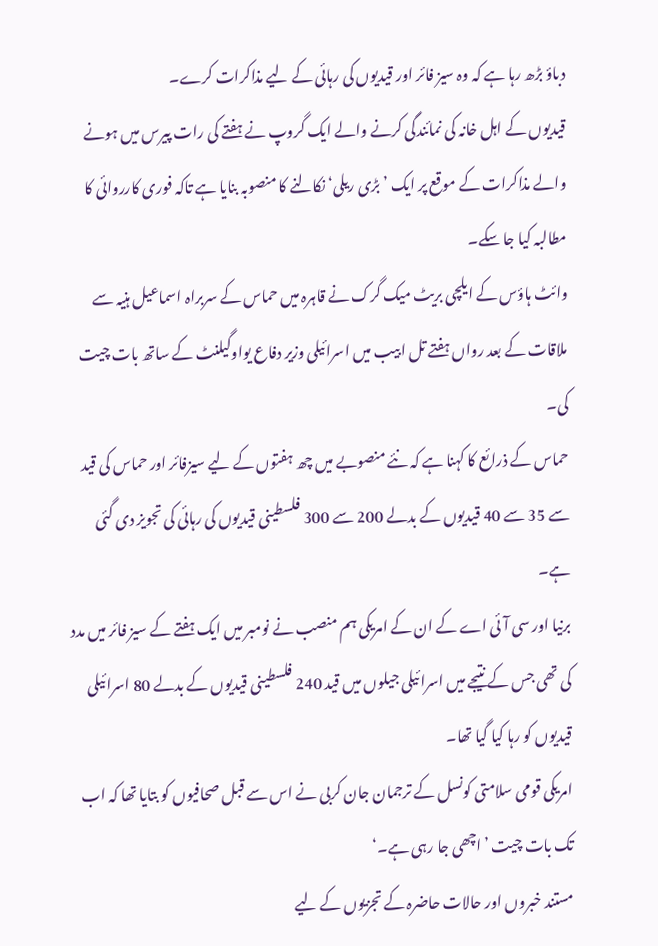دباؤ بڑھ رہا ہے کہ وہ سیز فائر اور قیدیوں کی رہائی کے لیے مذاکرات کرے۔
قیدیوں کے اہل خانہ کی نمائندگی کرنے والے ایک گروپ نے ہفتے کی رات پیرس میں ہونے والے مذاکرات کے موقع پر ایک ’بڑی ریلی‘ نکالنے کا منصوبہ بنایا ہے تاکہ فوری کارروائی کا مطالبہ کیا جا سکے۔
وائٹ ہاؤس کے ایلچی بریٹ میک گرک نے قاہرہ میں حماس کے سربراہ اسماعیل ہنیہ سے ملاقات کے بعد رواں ہفتے تل ابیب میں اسرائیلی وزیر دفاع یواوگیلنٹ کے ساتھ بات چیت کی۔
حماس کے ذرائع کا کہنا ہے کہ نئے منصوبے میں چھ ہفتوں کے لیے سیزفائر اور حماس کی قید سے 35 سے 40 قیدیوں کے بدلے 200 سے 300 فلسطینی قیدیوں کی رہائی کی تجویز دی گئی ہے۔
برنیا اور سی آئی اے کے ان کے امریکی ہم منصب نے نومبر میں ایک ہفتے کے سیز فائر میں مدد کی تھی جس کے نتیجے میں اسرائیلی جیلوں میں قید 240 فلسطینی قیدیوں کے بدلے 80 اسرائیلی قیدیوں کو رہا کیا گیا تھا۔
امریکی قومی سلامتی کونسل کے ترجمان جان کربی نے اس سے قبل صحافیوں کو بتایا تھا کہ اب تک بات چیت ’اچھی جا رہی ہے۔‘
مستند خبروں اور حالات حاضرہ کے تجزیوں کے لیے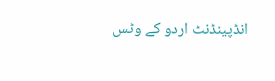انڈپینڈنٹ اردو کے وٹس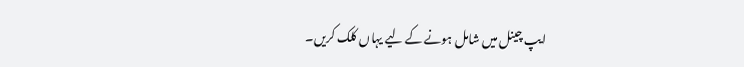ایپ چینل میں شامل ہونے کے لیے یہاں کلک کریں۔